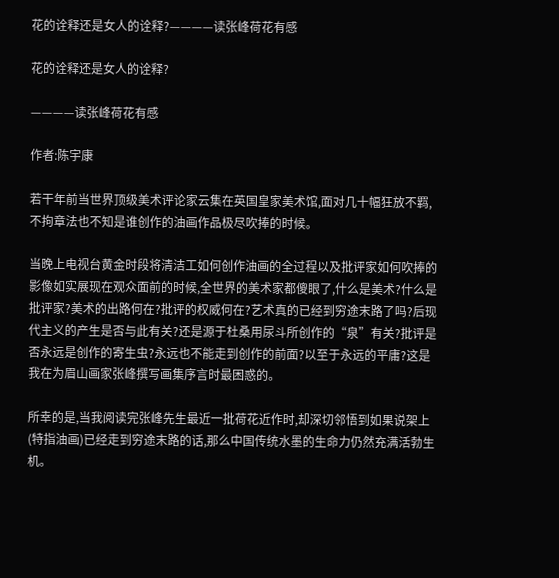花的诠释还是女人的诠释?————读张峰荷花有感

花的诠释还是女人的诠释?

————读张峰荷花有感

作者:陈宇康

若干年前当世界顶级美术评论家云集在英国皇家美术馆,面对几十幅狂放不羁,不拘章法也不知是谁创作的油画作品极尽吹捧的时候。

当晚上电视台黄金时段将清洁工如何创作油画的全过程以及批评家如何吹捧的影像如实展现在观众面前的时候,全世界的美术家都傻眼了,什么是美术?什么是批评家?美术的出路何在?批评的权威何在?艺术真的已经到穷途末路了吗?后现代主义的产生是否与此有关?还是源于杜桑用尿斗所创作的“泉”有关?批评是否永远是创作的寄生虫?永远也不能走到创作的前面?以至于永远的平庸?这是我在为眉山画家张峰撰写画集序言时最困惑的。

所幸的是,当我阅读完张峰先生最近一批荷花近作时,却深切邻悟到如果说架上(特指油画)已经走到穷途末路的话,那么中国传统水墨的生命力仍然充满活勃生机。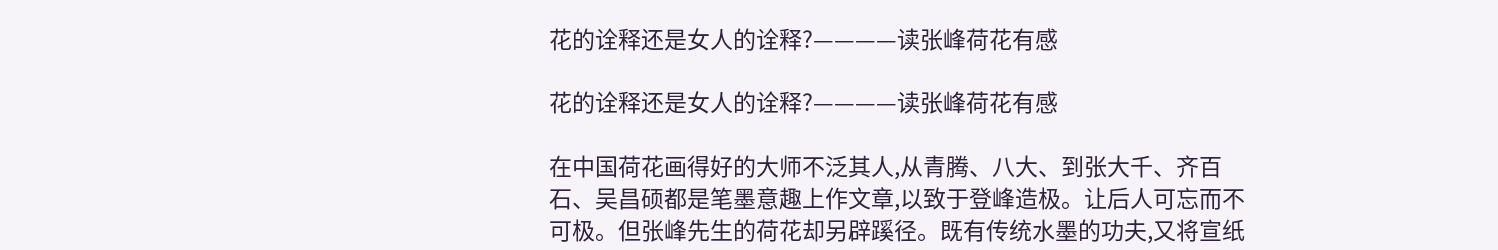花的诠释还是女人的诠释?————读张峰荷花有感

花的诠释还是女人的诠释?————读张峰荷花有感

在中国荷花画得好的大师不泛其人,从青腾、八大、到张大千、齐百石、吴昌硕都是笔墨意趣上作文章,以致于登峰造极。让后人可忘而不可极。但张峰先生的荷花却另辟蹊径。既有传统水墨的功夫,又将宣纸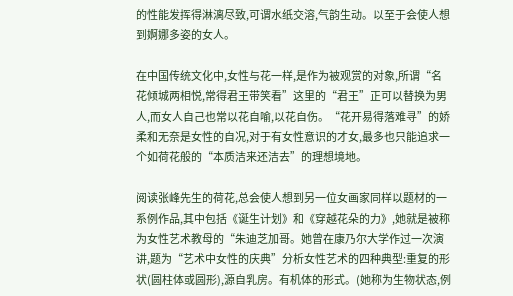的性能发挥得淋漓尽致,可谓水纸交溶,气韵生动。以至于会使人想到婀娜多姿的女人。

在中国传统文化中,女性与花一样,是作为被观赏的对象,所谓“名花倾城两相悦,常得君王带笑看”这里的“君王”正可以替换为男人,而女人自己也常以花自喻,以花自伤。“花开易得落难寻”的娇柔和无奈是女性的自况,对于有女性意识的才女,最多也只能追求一个如荷花般的“本质洁来还洁去”的理想境地。

阅读张峰先生的荷花,总会使人想到另一位女画家同样以题材的一系例作品,其中包括《诞生计划》和《穿越花朵的力》,她就是被称为女性艺术教母的“朱迪芝加哥。她曾在康乃尔大学作过一次演讲,题为“艺术中女性的庆典”分析女性艺术的四种典型:重复的形状(圆柱体或圆形),源自乳房。有机体的形式。(她称为生物状态,例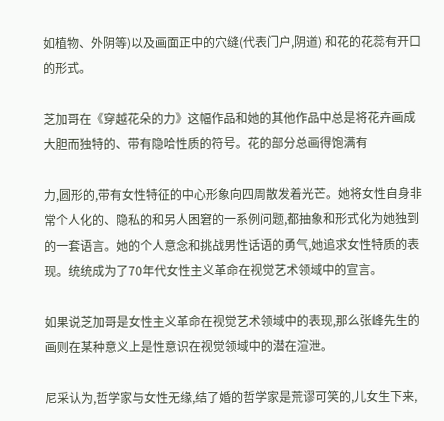如植物、外阴等)以及画面正中的穴缝(代表门户,阴道) 和花的花蕊有开口的形式。

芝加哥在《穿越花朵的力》这幅作品和她的其他作品中总是将花卉画成大胆而独特的、带有隐哈性质的符号。花的部分总画得饱满有

力,圆形的,带有女性特征的中心形象向四周散发着光芒。她将女性自身非常个人化的、隐私的和另人困窘的一系例问题,都抽象和形式化为她独到的一套语言。她的个人意念和挑战男性话语的勇气,她追求女性特质的表现。统统成为了70年代女性主义革命在视觉艺术领域中的宣言。

如果说芝加哥是女性主义革命在视觉艺术领域中的表现,那么张峰先生的画则在某种意义上是性意识在视觉领域中的潜在渲泄。

尼采认为,哲学家与女性无缘,结了婚的哲学家是荒谬可笑的,儿女生下来,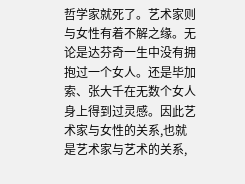哲学家就死了。艺术家则与女性有着不解之缘。无论是达芬奇一生中没有拥抱过一个女人。还是毕加索、张大千在无数个女人身上得到过灵感。因此艺术家与女性的关系,也就是艺术家与艺术的关系,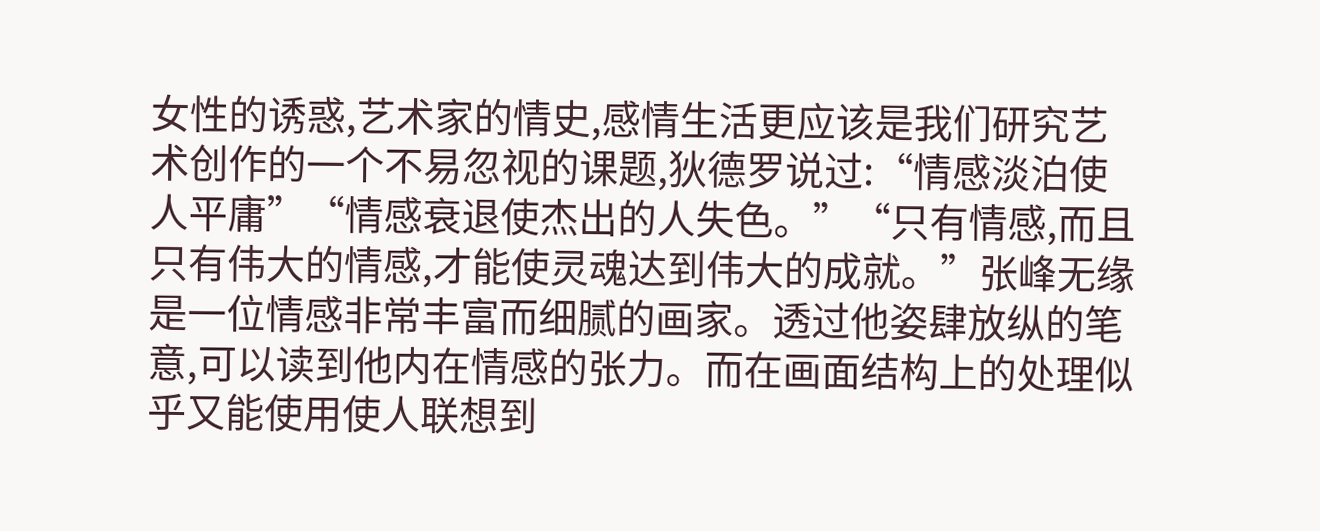女性的诱惑,艺术家的情史,感情生活更应该是我们研究艺术创作的一个不易忽视的课题,狄德罗说过:“情感淡泊使人平庸”“情感衰退使杰出的人失色。”“只有情感,而且只有伟大的情感,才能使灵魂达到伟大的成就。”张峰无缘是一位情感非常丰富而细腻的画家。透过他姿肆放纵的笔意,可以读到他内在情感的张力。而在画面结构上的处理似乎又能使用使人联想到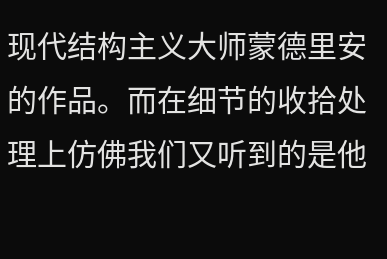现代结构主义大师蒙德里安的作品。而在细节的收拾处理上仿佛我们又听到的是他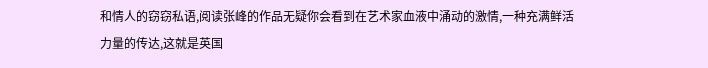和情人的窃窃私语,阅读张峰的作品无疑你会看到在艺术家血液中涌动的激情,一种充满鲜活力量的传达,这就是英国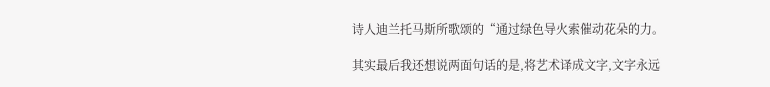诗人迪兰托马斯所歌颂的“通过绿色导火索催动花朵的力。

其实最后我还想说两面句话的是,将艺术译成文字,文字永远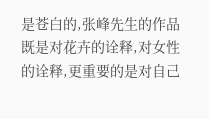是苍白的,张峰先生的作品既是对花卉的诠释,对女性的诠释,更重要的是对自己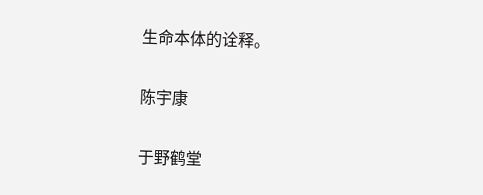生命本体的诠释。

陈宇康

于野鹤堂